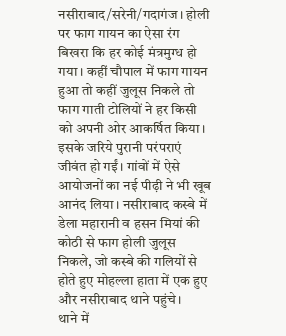नसीराबाद/सरेनी/गदागंज। होली पर फाग गायन का ऐसा रंग बिखरा कि हर कोई मंत्रमुग्ध हो गया। कहीं चौपाल में फाग गायन हुआ तो कहीं जुलूस निकले तो फाग गाती टोलियों ने हर किसी को अपनी ओर आकर्षित किया। इसके जरिये पुरानी परंपराएं जीवंत हो गईं। गांवों में ऐसे आयोजनों का नई पीढ़ी ने भी खूब आनंद लिया। नसीराबाद कस्बे में डेला महारानी व हसन मियां की कोठी से फाग होली जुलूस निकले, जो कस्बे की गलियों से होते हुए मोहल्ला हाता में एक हुए और नसीराबाद थाने पहुंचे।
थाने में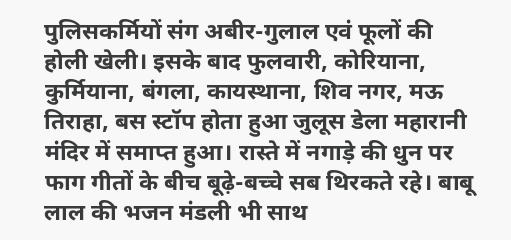पुलिसकर्मियों संग अबीर-गुलाल एवं फूलों की होली खेली। इसके बाद फुलवारी, कोरियाना, कुर्मियाना, बंगला, कायस्थाना, शिव नगर, मऊ तिराहा, बस स्टॉप होता हुआ जुलूस डेला महारानी मंदिर में समाप्त हुआ। रास्ते में नगाड़े की धुन पर फाग गीतों के बीच बूढ़े-बच्चे सब थिरकते रहे। बाबू लाल की भजन मंडली भी साथ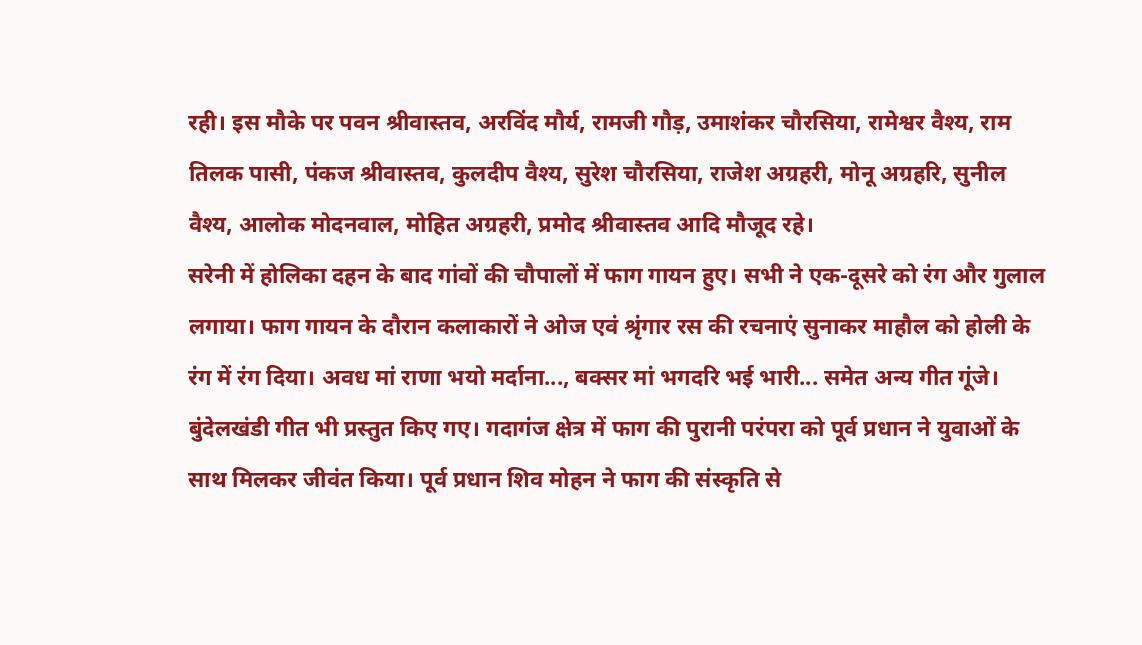रही। इस मौके पर पवन श्रीवास्तव, अरविंद मौर्य, रामजी गौड़, उमाशंकर चौरसिया, रामेश्वर वैश्य, राम तिलक पासी, पंकज श्रीवास्तव, कुलदीप वैश्य, सुरेश चौरसिया, राजेश अग्रहरी, मोनू अग्रहरि, सुनील वैश्य, आलोक मोदनवाल, मोहित अग्रहरी, प्रमोद श्रीवास्तव आदि मौजूद रहे।
सरेनी में होलिका दहन के बाद गांवों की चौपालों में फाग गायन हुए। सभी ने एक-दूसरे को रंग और गुलाल लगाया। फाग गायन के दौरान कलाकारों ने ओज एवं श्रृंगार रस की रचनाएं सुनाकर माहौल को होली के रंग में रंग दिया। अवध मां राणा भयो मर्दाना..., बक्सर मां भगदरि भई भारी... समेत अन्य गीत गूंजे। बुंदेलखंडी गीत भी प्रस्तुत किए गए। गदागंज क्षेत्र में फाग की पुरानी परंपरा को पूर्व प्रधान ने युवाओं के साथ मिलकर जीवंत किया। पूर्व प्रधान शिव मोहन ने फाग की संस्कृति से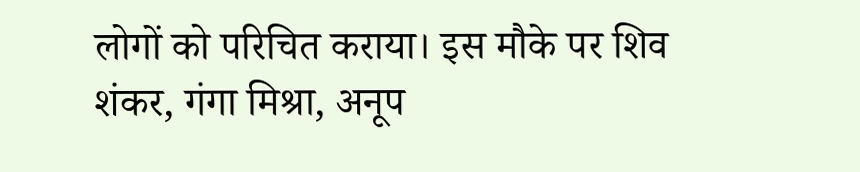लोगों को परिचित कराया। इस मौके पर शिव शंकर, गंगा मिश्रा, अनूप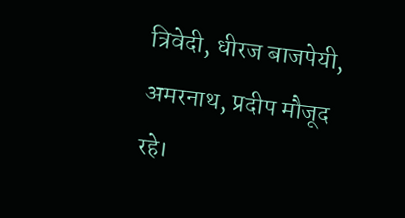त्रिवेदी, धीरज बाजपेयी, अमरनाथ, प्रदीप मौजूद रहे।